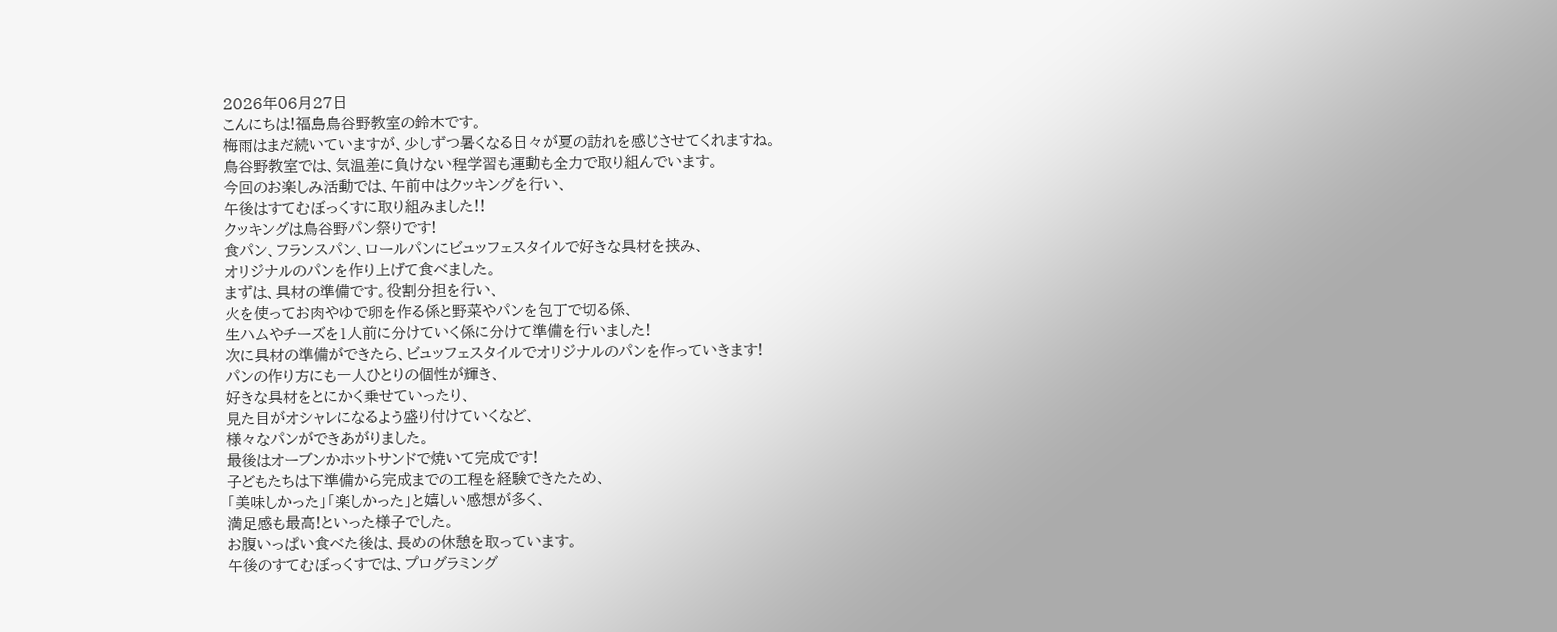2026年06月27日
こんにちは!福島鳥谷野教室の鈴木です。
梅雨はまだ続いていますが、少しずつ暑くなる日々が夏の訪れを感じさせてくれますね。
鳥谷野教室では、気温差に負けない程学習も運動も全力で取り組んでいます。
今回のお楽しみ活動では、午前中はクッキングを行い、
午後はすてむぼっくすに取り組みました!!
クッキングは鳥谷野パン祭りです!
食パン、フランスパン、ロールパンにビュッフェスタイルで好きな具材を挟み、
オリジナルのパンを作り上げて食べました。
まずは、具材の準備です。役割分担を行い、
火を使ってお肉やゆで卵を作る係と野菜やパンを包丁で切る係、
生ハムやチーズを1人前に分けていく係に分けて準備を行いました!
次に具材の準備ができたら、ビュッフェスタイルでオリジナルのパンを作っていきます!
パンの作り方にも一人ひとりの個性が輝き、
好きな具材をとにかく乗せていったり、
見た目がオシャレになるよう盛り付けていくなど、
様々なパンができあがりました。
最後はオーブンかホットサンドで焼いて完成です!
子どもたちは下準備から完成までの工程を経験できたため、
「美味しかった」「楽しかった」と嬉しい感想が多く、
満足感も最高!といった様子でした。
お腹いっぱい食べた後は、長めの休憩を取っています。
午後のすてむぼっくすでは、プログラミング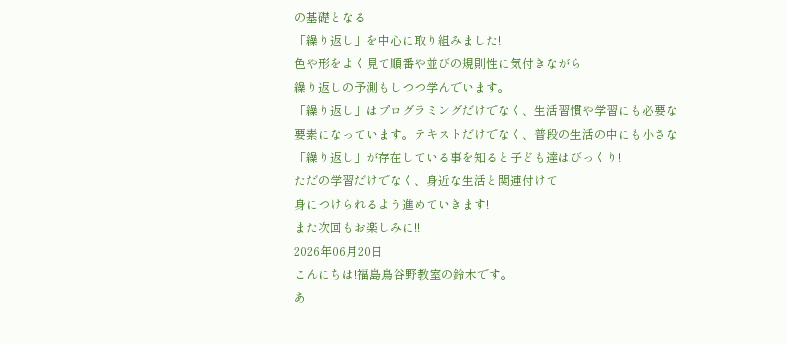の基礎となる
「繰り返し」を中心に取り組みました!
色や形をよく見て順番や並びの規則性に気付きながら
繰り返しの予測もしつつ学んでいます。
「繰り返し」はプログラミングだけでなく、生活習慣や学習にも必要な
要素になっています。テキストだけでなく、普段の生活の中にも小さな
「繰り返し」が存在している事を知ると子ども達はびっくり!
ただの学習だけでなく、身近な生活と関連付けて
身につけられるよう進めていきます!
また次回もお楽しみに!!
2026年06月20日
こんにちは!福島鳥谷野教室の鈴木です。
あ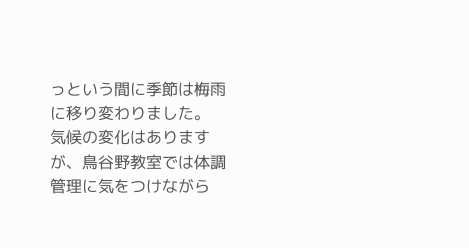っという間に季節は梅雨に移り変わりました。
気候の変化はありますが、鳥谷野教室では体調管理に気をつけながら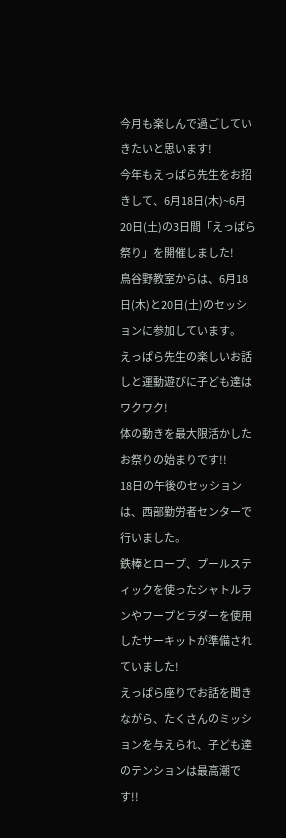今月も楽しんで過ごしていきたいと思います!
今年もえっぱら先生をお招きして、6月18日(木)~6月20日(土)の3日間「えっぱら祭り」を開催しました!
鳥谷野教室からは、6月18日(木)と20日(土)のセッションに参加しています。
えっぱら先生の楽しいお話しと運動遊びに子ども達はワクワク!
体の動きを最大限活かしたお祭りの始まりです!!
18日の午後のセッションは、西部勤労者センターで行いました。
鉄棒とロープ、プールスティックを使ったシャトルランやフープとラダーを使用したサーキットが準備されていました!
えっぱら座りでお話を聞きながら、たくさんのミッションを与えられ、子ども達のテンションは最高潮です!!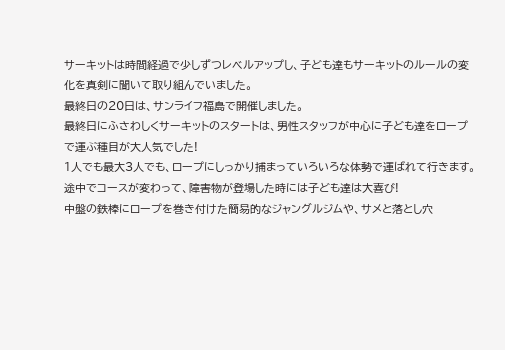サーキットは時間経過で少しずつレベルアップし、子ども達もサーキットのルールの変化を真剣に聞いて取り組んでいました。
最終日の20日は、サンライフ福島で開催しました。
最終日にふさわしくサーキットのスタートは、男性スタッフが中心に子ども達をロープで運ぶ種目が大人気でした!
1人でも最大3人でも、ロープにしっかり捕まっていろいろな体勢で運ばれて行きます。途中でコースが変わって、障害物が登場した時には子ども達は大喜び!
中盤の鉄棒にロープを巻き付けた簡易的なジャングルジムや、サメと落とし穴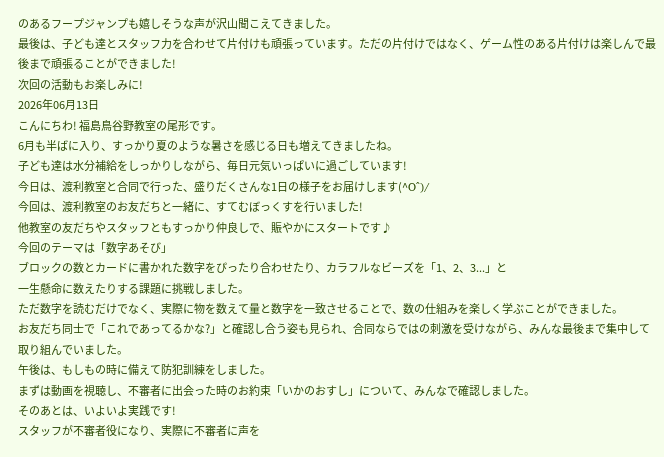のあるフープジャンプも嬉しそうな声が沢山聞こえてきました。
最後は、子ども達とスタッフ力を合わせて片付けも頑張っています。ただの片付けではなく、ゲーム性のある片付けは楽しんで最後まで頑張ることができました!
次回の活動もお楽しみに!
2026年06月13日
こんにちわ! 福島鳥谷野教室の尾形です。
6月も半ばに入り、すっかり夏のような暑さを感じる日も増えてきましたね。
子ども達は水分補給をしっかりしながら、毎日元気いっぱいに過ごしています!
今日は、渡利教室と合同で行った、盛りだくさんな1日の様子をお届けします(^O^)/
今回は、渡利教室のお友だちと一緒に、すてむぼっくすを行いました!
他教室の友だちやスタッフともすっかり仲良しで、賑やかにスタートです♪
今回のテーマは「数字あそび」
ブロックの数とカードに書かれた数字をぴったり合わせたり、カラフルなビーズを「1、2、3...」と
一生懸命に数えたりする課題に挑戦しました。
ただ数字を読むだけでなく、実際に物を数えて量と数字を一致させることで、数の仕組みを楽しく学ぶことができました。
お友だち同士で「これであってるかな?」と確認し合う姿も見られ、合同ならではの刺激を受けながら、みんな最後まで集中して取り組んでいました。
午後は、もしもの時に備えて防犯訓練をしました。
まずは動画を視聴し、不審者に出会った時のお約束「いかのおすし」について、みんなで確認しました。
そのあとは、いよいよ実践です!
スタッフが不審者役になり、実際に不審者に声を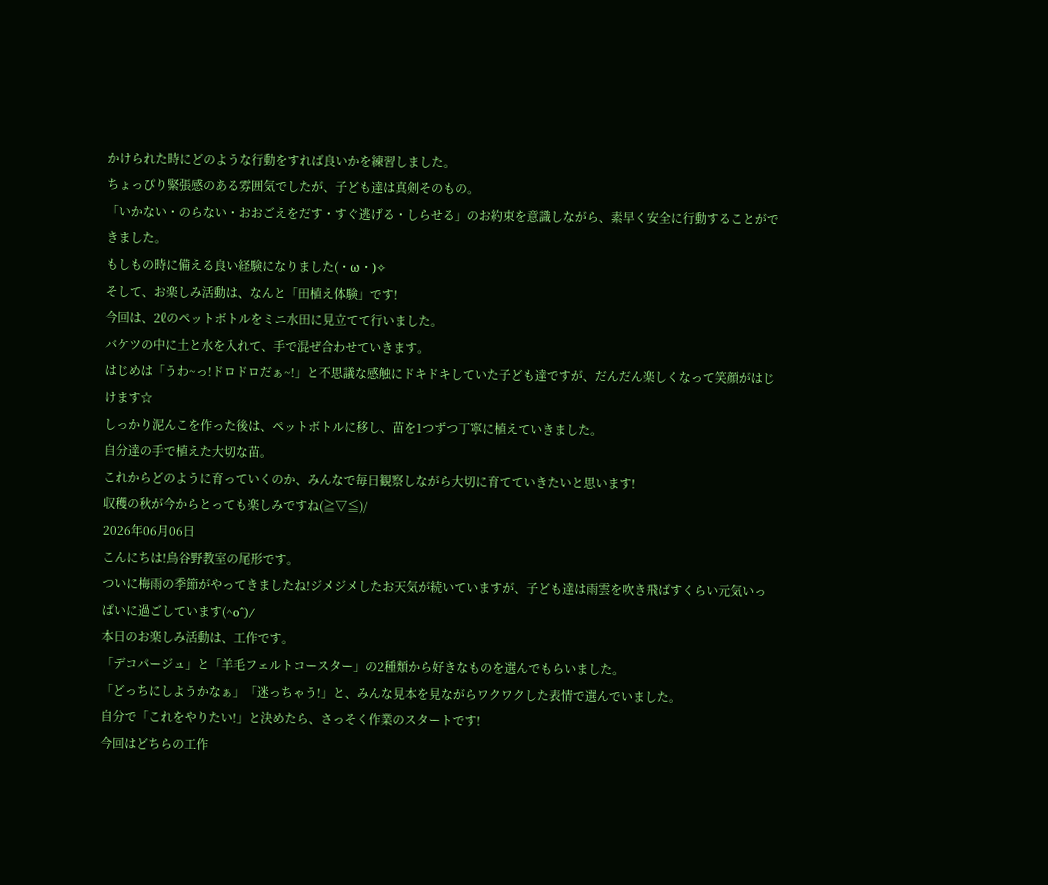かけられた時にどのような行動をすれば良いかを練習しました。
ちょっぴり緊張感のある雰囲気でしたが、子ども達は真剣そのもの。
「いかない・のらない・おおごえをだす・すぐ逃げる・しらせる」のお約束を意識しながら、素早く安全に行動することができました。
もしもの時に備える良い経験になりました(・ω・)✧
そして、お楽しみ活動は、なんと「田植え体験」です!
今回は、2ℓのペットボトルをミニ水田に見立てて行いました。
バケツの中に土と水を入れて、手で混ぜ合わせていきます。
はじめは「うわ~っ!ドロドロだぁ~!」と不思議な感触にドキドキしていた子ども達ですが、だんだん楽しくなって笑顔がはじけます☆
しっかり泥んこを作った後は、ペットボトルに移し、苗を1つずつ丁寧に植えていきました。
自分達の手で植えた大切な苗。
これからどのように育っていくのか、みんなで毎日観察しながら大切に育てていきたいと思います!
収穫の秋が今からとっても楽しみですね(≧▽≦)/
2026年06月06日
こんにちは!鳥谷野教室の尾形です。
ついに梅雨の季節がやってきましたね!ジメジメしたお天気が続いていますが、子ども達は雨雲を吹き飛ばすくらい元気いっぱいに過ごしています(^o^)/
本日のお楽しみ活動は、工作です。
「デコパージュ」と「羊毛フェルトコースター」の2種類から好きなものを選んでもらいました。
「どっちにしようかなぁ」「迷っちゃう!」と、みんな見本を見ながらワクワクした表情で選んでいました。
自分で「これをやりたい!」と決めたら、さっそく作業のスタートです!
今回はどちらの工作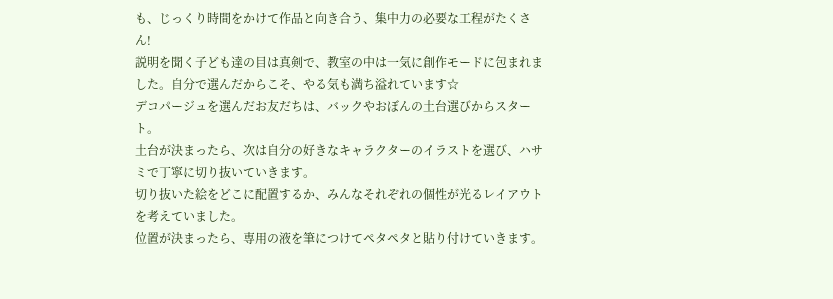も、じっくり時間をかけて作品と向き合う、集中力の必要な工程がたくさん!
説明を聞く子ども達の目は真剣で、教室の中は一気に創作モードに包まれました。自分で選んだからこそ、やる気も満ち溢れています☆
デコパージュを選んだお友だちは、バックやおぼんの土台選びからスタート。
土台が決まったら、次は自分の好きなキャラクターのイラストを選び、ハサミで丁寧に切り抜いていきます。
切り抜いた絵をどこに配置するか、みんなそれぞれの個性が光るレイアウトを考えていました。
位置が決まったら、専用の液を筆につけてペタペタと貼り付けていきます。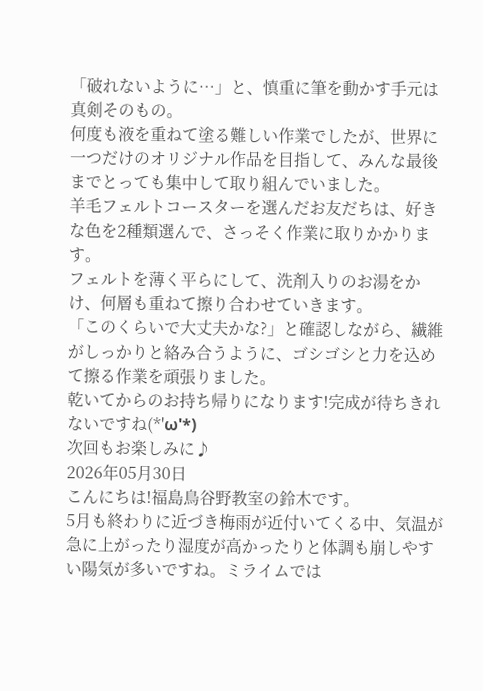「破れないように…」と、慎重に筆を動かす手元は真剣そのもの。
何度も液を重ねて塗る難しい作業でしたが、世界に一つだけのオリジナル作品を目指して、みんな最後までとっても集中して取り組んでいました。
羊毛フェルトコースターを選んだお友だちは、好きな色を2種類選んで、さっそく作業に取りかかります。
フェルトを薄く平らにして、洗剤入りのお湯をかけ、何層も重ねて擦り合わせていきます。
「このくらいで大丈夫かな?」と確認しながら、繊維がしっかりと絡み合うように、ゴシゴシと力を込めて擦る作業を頑張りました。
乾いてからのお持ち帰りになります!完成が待ちきれないですね(*'ω'*)
次回もお楽しみに♪
2026年05月30日
こんにちは!福島鳥谷野教室の鈴木です。
5月も終わりに近づき梅雨が近付いてくる中、気温が急に上がったり湿度が高かったりと体調も崩しやすい陽気が多いですね。ミライムでは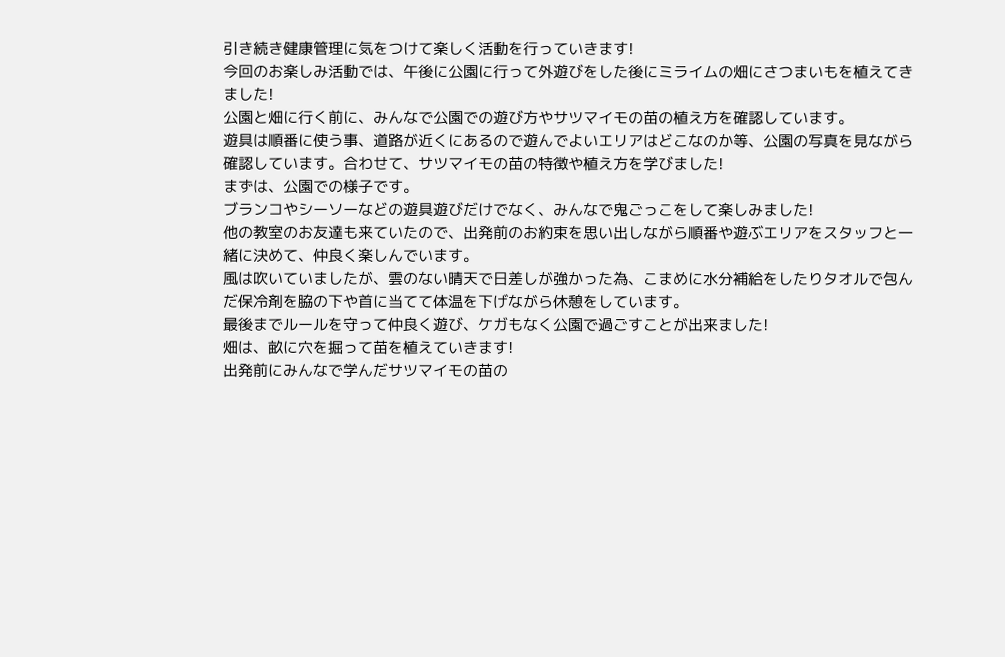引き続き健康管理に気をつけて楽しく活動を行っていきます!
今回のお楽しみ活動では、午後に公園に行って外遊びをした後にミライムの畑にさつまいもを植えてきました!
公園と畑に行く前に、みんなで公園での遊び方やサツマイモの苗の植え方を確認しています。
遊具は順番に使う事、道路が近くにあるので遊んでよいエリアはどこなのか等、公園の写真を見ながら確認しています。合わせて、サツマイモの苗の特徴や植え方を学びました!
まずは、公園での様子です。
ブランコやシーソーなどの遊具遊びだけでなく、みんなで鬼ごっこをして楽しみました!
他の教室のお友達も来ていたので、出発前のお約束を思い出しながら順番や遊ぶエリアをスタッフと一緒に決めて、仲良く楽しんでいます。
風は吹いていましたが、雲のない晴天で日差しが強かった為、こまめに水分補給をしたりタオルで包んだ保冷剤を脇の下や首に当てて体温を下げながら休憩をしています。
最後までルールを守って仲良く遊び、ケガもなく公園で過ごすことが出来ました!
畑は、畝に穴を掘って苗を植えていきます!
出発前にみんなで学んだサツマイモの苗の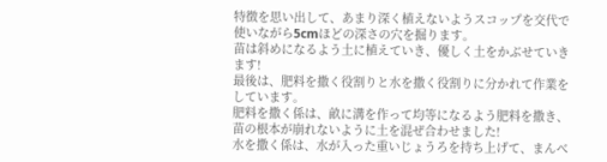特徴を思い出して、あまり深く植えないようスコップを交代で使いながら5cmほどの深さの穴を掘ります。
苗は斜めになるよう土に植えていき、優しく土をかぶせていきます!
最後は、肥料を撒く役割りと水を撒く役割りに分かれて作業をしています。
肥料を撒く係は、畝に溝を作って均等になるよう肥料を撒き、苗の根本が崩れないように土を混ぜ合わせました!
水を撒く係は、水が入った重いじょうろを持ち上げて、まんべ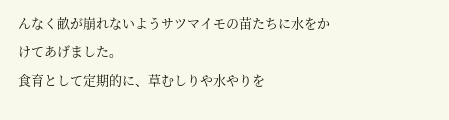んなく畝が崩れないようサツマイモの苗たちに水をかけてあげました。
食育として定期的に、草むしりや水やりを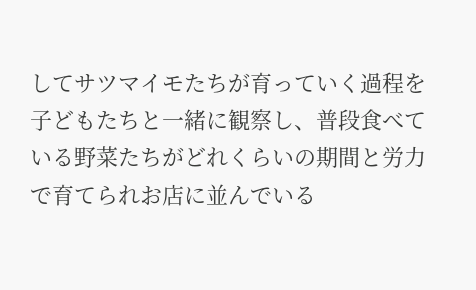してサツマイモたちが育っていく過程を子どもたちと一緒に観察し、普段食べている野菜たちがどれくらいの期間と労力で育てられお店に並んでいる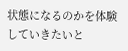状態になるのかを体験していきたいと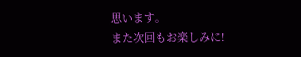思います。
また次回もお楽しみに!